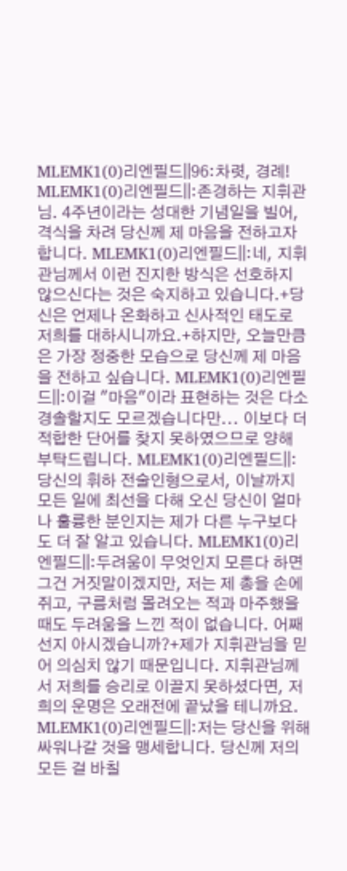MLEMK1(0)리엔필드||96:차렷, 경례! MLEMK1(0)리엔필드||:존경하는 지휘관님. 4주년이라는 성대한 기념일을 빌어, 격식을 차려 당신께 제 마음을 전하고자 합니다. MLEMK1(0)리엔필드||:네, 지휘관님께서 이런 진지한 방식은 선호하지 않으신다는 것은 숙지하고 있습니다.+당신은 언제나 온화하고 신사적인 태도로 저희를 대하시니까요.+하지만, 오늘만큼은 가장 정중한 모습으로 당신께 제 마음을 전하고 싶습니다. MLEMK1(0)리엔필드||:이걸 "마음"이라 표현하는 것은 다소 경솔할지도 모르겠습니다만... 이보다 더 적합한 단어를 찾지 못하였으므로 양해 부탁드립니다. MLEMK1(0)리엔필드||:당신의 휘하 전술인형으로서, 이날까지 모든 일에 최선을 다해 오신 당신이 얼마나 훌륭한 분인지는 제가 다른 누구보다도 더 잘 알고 있습니다. MLEMK1(0)리엔필드||:두려움이 무엇인지 모른다 하면 그건 거짓말이겠지만, 저는 제 총을 손에 쥐고, 구름처럼 몰려오는 적과 마주했을 때도 두려움을 느낀 적이 없습니다. 어째선지 아시겠습니까?+제가 지휘관님을 믿어 의심치 않기 때문입니다. 지휘관님께서 저희를 승리로 이끌지 못하셨다면, 저희의 운명은 오래전에 끝났을 테니까요. MLEMK1(0)리엔필드||:저는 당신을 위해 싸워나갈 것을 맹세합니다. 당신께 저의 모든 걸 바칠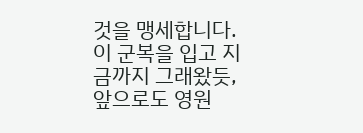것을 맹세합니다. 이 군복을 입고 지금까지 그래왔듯, 앞으로도 영원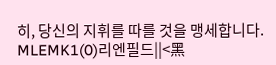히, 당신의 지휘를 따를 것을 맹세합니다. MLEMK1(0)리엔필드||<黑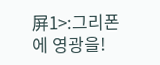屏1>:그리폰에 영광을!